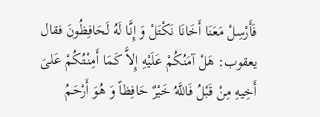فَأَرْسِلْ مَعَنَا أَخَانَا نَكْتَلْ وَ إِنَّا لَهُ لَحَافِظُونَ فقال يعقوب: هَلْ آمَنُكُمْ عَلَيْهِ إِلاَّ كَمَا أَمِنْتُكُمْ عَلىَ أَخِيهِ مِنْ قَبْلُ فَاللَّهُ خَيْرٌ حَافِظاً وَ هُوَ أَرْحَمُ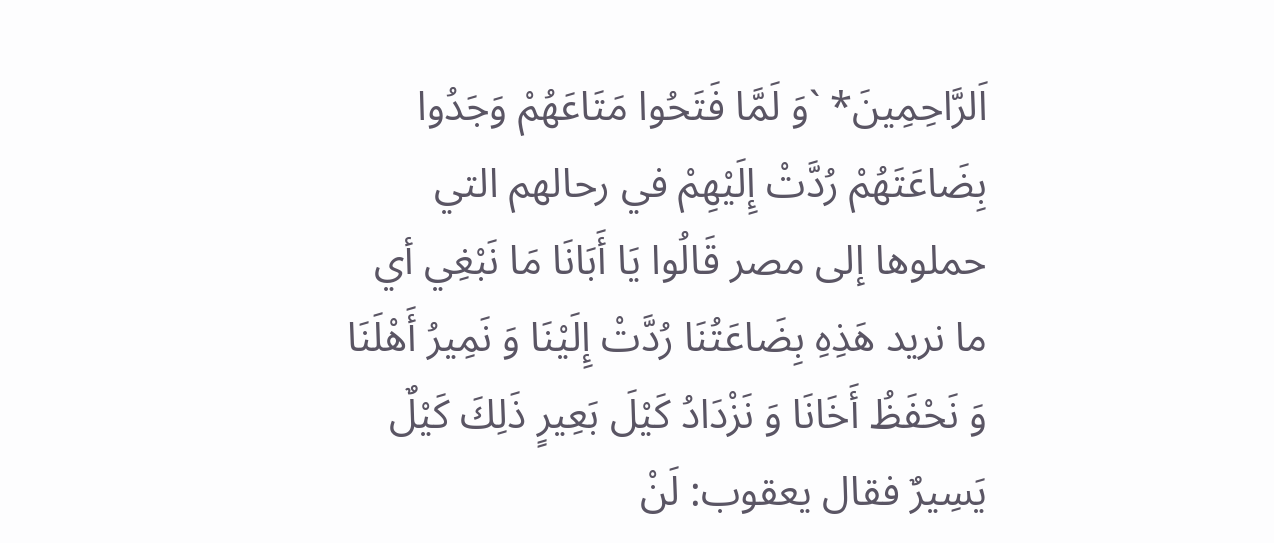اَلرَّاحِمِينَ* `وَ لَمَّا فَتَحُوا مَتَاعَهُمْ وَجَدُوا بِضَاعَتَهُمْ رُدَّتْ إِلَيْهِمْ في رحالهم التي حملوها إلى مصر قَالُوا يَا أَبَانَا مَا نَبْغِي أي ما نريد هَذِهِ بِضَاعَتُنَا رُدَّتْ إِلَيْنَا وَ نَمِيرُ أَهْلَنَا وَ نَحْفَظُ أَخَانَا وَ نَزْدَادُ كَيْلَ بَعِيرٍ ذَلِكَ كَيْلٌ يَسِيرٌ فقال يعقوب: لَنْ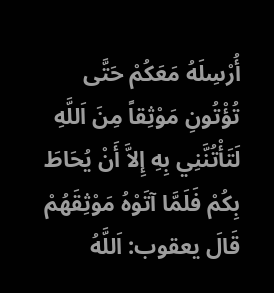أُرْسِلَهُ مَعَكُمْ حَتَّى تُؤْتُونِ مَوْثِقاً مِنَ اَللَّهِ لَتَأْتُنَّنِي بِهِ إِلاَّ أَنْ يُحَاطَ بِكُمْ فَلَمَّا آتَوْهُ مَوْثِقَهُمْ قَالَ يعقوب: اَللَّهُ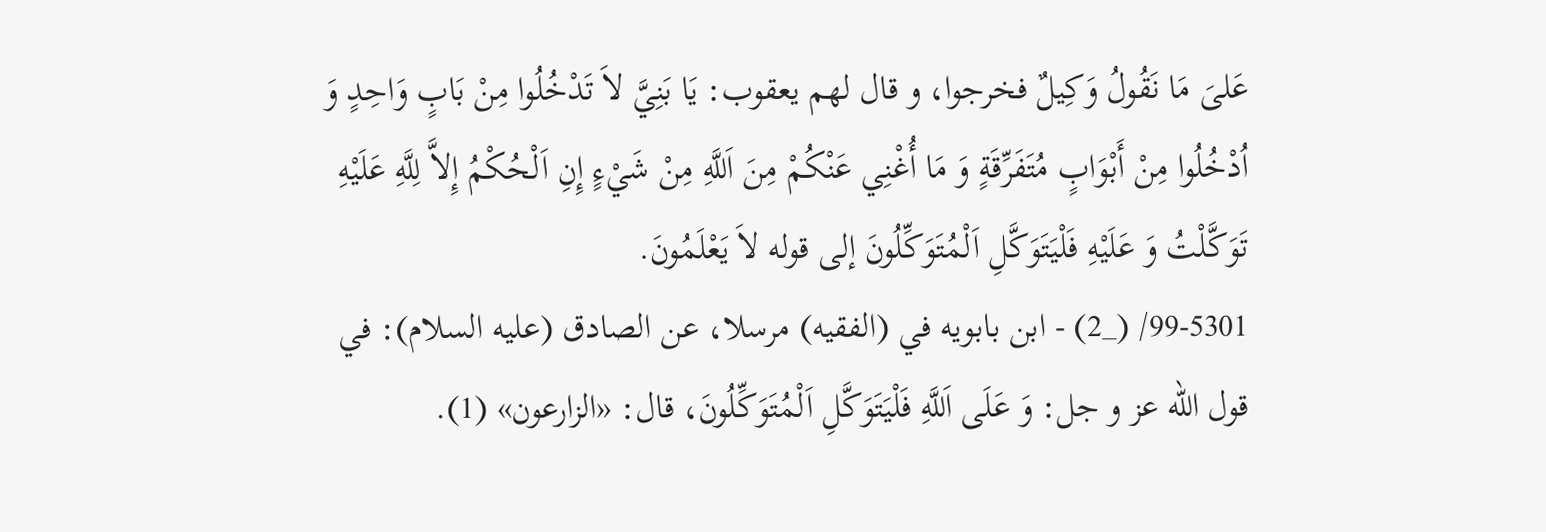عَلىَ مَا نَقُولُ وَكِيلٌ فخرجوا، و قال لهم يعقوب: يَا بَنِيَّ لاَ تَدْخُلُوا مِنْ بَابٍ وَاحِدٍ وَ اُدْخُلُوا مِنْ أَبْوَابٍ مُتَفَرِّقَةٍ وَ مَا أُغْنِي عَنْكُمْ مِنَ اَللَّهِ مِنْ شَيْءٍ إِنِ اَلْحُكْمُ إِلاَّ لِلَّهِ عَلَيْهِ تَوَكَّلْتُ وَ عَلَيْهِ فَلْيَتَوَكَّلِ اَلْمُتَوَكِّلُونَ إلى قوله لاَ يَعْلَمُونَ.
99-5301/ (_2) - ابن بابويه في (الفقيه) مرسلا، عن الصادق (عليه السلام): في قول الله عز و جل: وَ عَلَى اَللَّهِ فَلْيَتَوَكَّلِ اَلْمُتَوَكِّلُونَ، قال: «الزارعون» (1).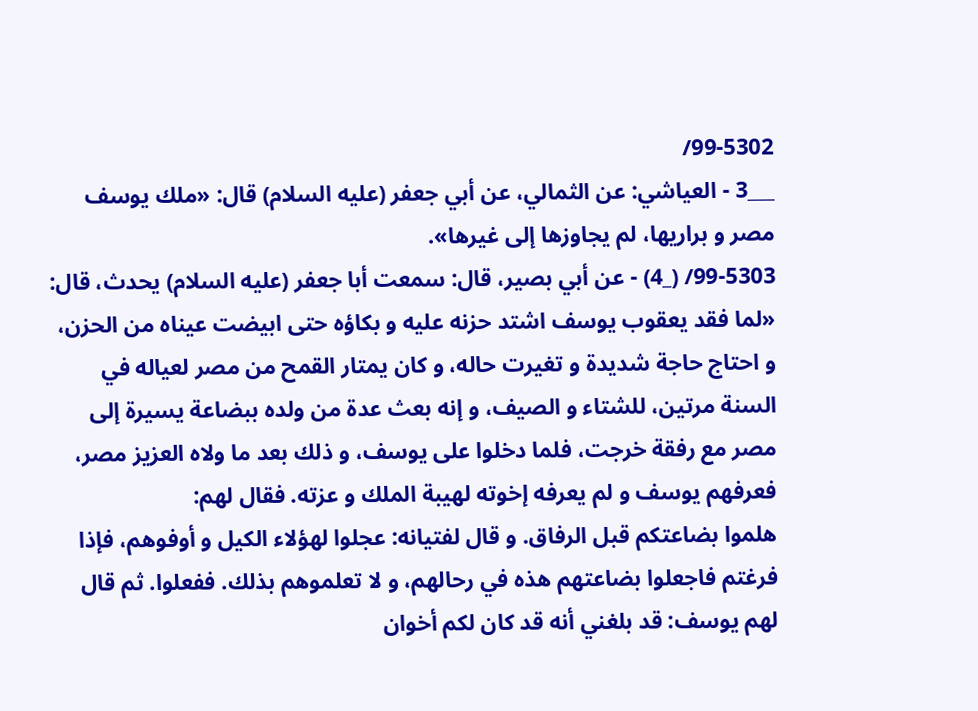99-5302/
___3 - العياشي: عن الثمالي، عن أبي جعفر (عليه السلام) قال: «ملك يوسف مصر و براريها، لم يجاوزها إلى غيرها».
99-5303/ (_4) - عن أبي بصير، قال: سمعت أبا جعفر (عليه السلام) يحدث، قال: «لما فقد يعقوب يوسف اشتد حزنه عليه و بكاؤه حتى ابيضت عيناه من الحزن، و احتاج حاجة شديدة و تغيرت حاله، و كان يمتار القمح من مصر لعياله في السنة مرتين، للشتاء و الصيف، و إنه بعث عدة من ولده ببضاعة يسيرة إلى مصر مع رفقة خرجت، فلما دخلوا على يوسف، و ذلك بعد ما ولاه العزيز مصر، فعرفهم يوسف و لم يعرفه إخوته لهيبة الملك و عزته. فقال لهم:
هلموا بضاعتكم قبل الرفاق. و قال لفتيانه: عجلوا لهؤلاء الكيل و أوفوهم، فإذا فرغتم فاجعلوا بضاعتهم هذه في رحالهم، و لا تعلموهم بذلك. ففعلوا. ثم قال لهم يوسف: قد بلغني أنه قد كان لكم أخوان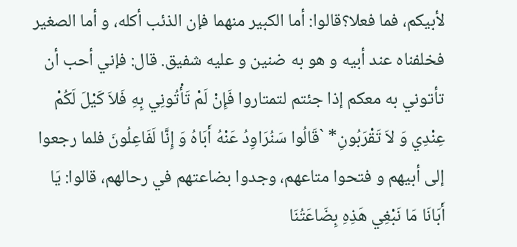لأبيكم، فما فعلا؟قالوا: أما الكبير منهما فإن الذئب أكله، و أما الصغير فخلفناه عند أبيه و هو به ضنين و عليه شفيق. قال: فإني أحب أن تأتوني به معكم إذا جئتم لتمتاروا فَإِنْ لَمْ تَأْتُونِي بِهِ فَلاَ كَيْلَ لَكُمْ عِنْدِي وَ لاَ تَقْرَبُونِ* `قَالُوا سَنُرَاوِدُ عَنْهُ أَبَاهُ وَ إِنَّا لَفَاعِلُونَ فلما رجعوا إلى أبيهم و فتحوا متاعهم، وجدوا بضاعتهم في رحالهم، قالوا: يَا أَبَانَا مَا نَبْغِي هَذِهِ بِضَاعَتُنَا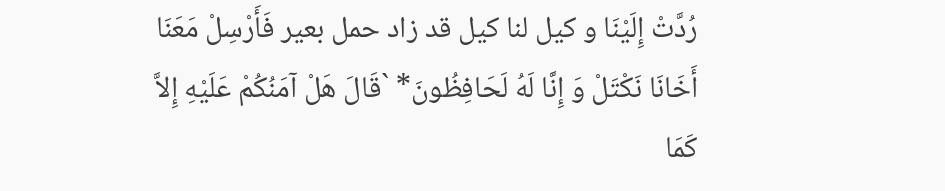رُدَّتْ إِلَيْنَا و كيل لنا كيل قد زاد حمل بعير فَأَرْسِلْ مَعَنَا أَخَانَا نَكْتَلْ وَ إِنَّا لَهُ لَحَافِظُونَ* `قَالَ هَلْ آمَنُكُمْ عَلَيْهِ إِلاَّ كَمَا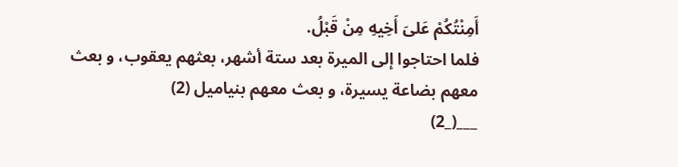أَمِنْتُكُمْ عَلىَ أَخِيهِ مِنْ قَبْلُ.
فلما احتاجوا إلى الميرة بعد ستة أشهر، بعثهم يعقوب، و بعث معهم بضاعة يسيرة، و بعث معهم بنياميل (2)
___(_2)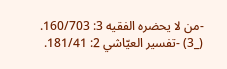-من لا يحضره الفقيه 3: 160/703.
(_3) -تفسير العيّاشي 2: 181/41.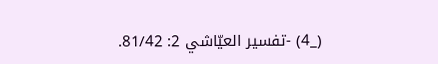(_4) -تفسير العيّاشي 2: 81/42.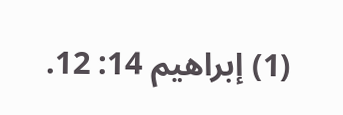(1) إبراهيم 14: 12.